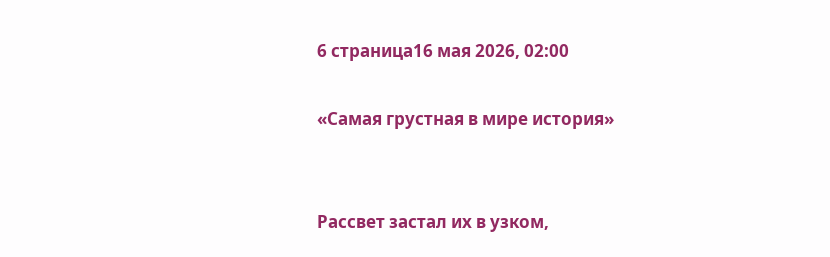6 страница16 мая 2026, 02:00

«Самая грустная в мире история»


Рассвет застал их в узком,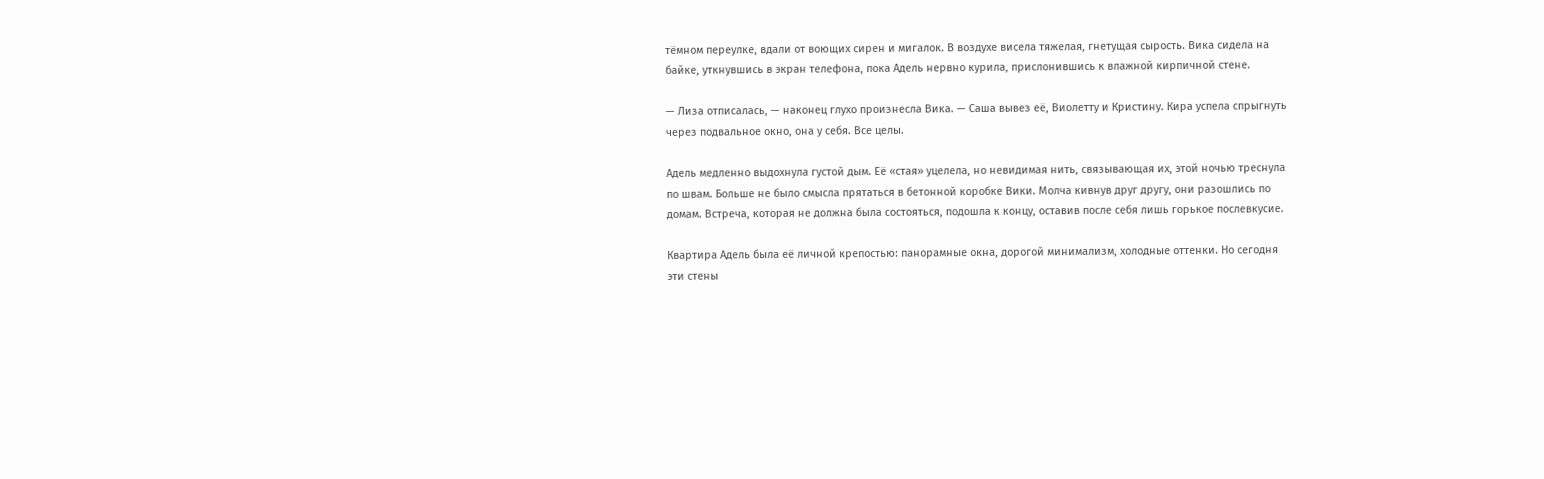тёмном переулке, вдали от воющих сирен и мигалок. В воздухе висела тяжелая, гнетущая сырость. Вика сидела на байке, уткнувшись в экран телефона, пока Адель нервно курила, прислонившись к влажной кирпичной стене.

— Лиза отписалась, — наконец глухо произнесла Вика. — Саша вывез её, Виолетту и Кристину. Кира успела спрыгнуть через подвальное окно, она у себя. Все целы.

Адель медленно выдохнула густой дым. Её «стая» уцелела, но невидимая нить, связывающая их, этой ночью треснула по швам. Больше не было смысла прятаться в бетонной коробке Вики. Молча кивнув друг другу, они разошлись по домам. Встреча, которая не должна была состояться, подошла к концу, оставив после себя лишь горькое послевкусие.

Квартира Адель была её личной крепостью: панорамные окна, дорогой минимализм, холодные оттенки. Но сегодня эти стены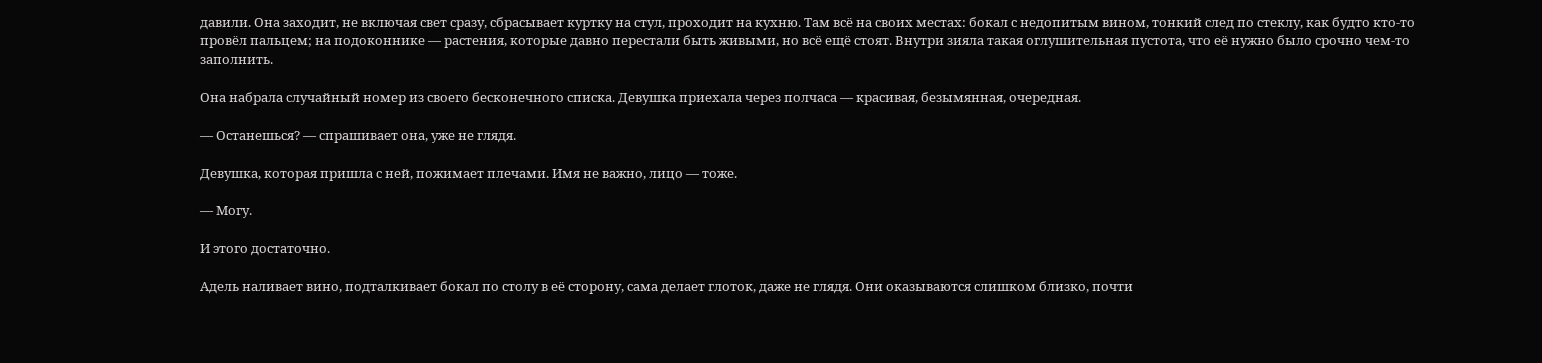давили. Она заходит, не включая свет сразу, сбрасывает куртку на стул, проходит на кухню. Там всё на своих местах: бокал с недопитым вином, тонкий след по стеклу, как будто кто-то провёл пальцем; на подоконнике — растения, которые давно перестали быть живыми, но всё ещё стоят. Внутри зияла такая оглушительная пустота, что её нужно было срочно чем-то заполнить.

Она набрала случайный номер из своего бесконечного списка. Девушка приехала через полчаса — красивая, безымянная, очередная.

— Останешься? — спрашивает она, уже не глядя.

Девушка, которая пришла с ней, пожимает плечами. Имя не важно, лицо — тоже.

— Могу.

И этого достаточно.

Адель наливает вино, подталкивает бокал по столу в её сторону, сама делает глоток, даже не глядя. Они оказываются слишком близко, почти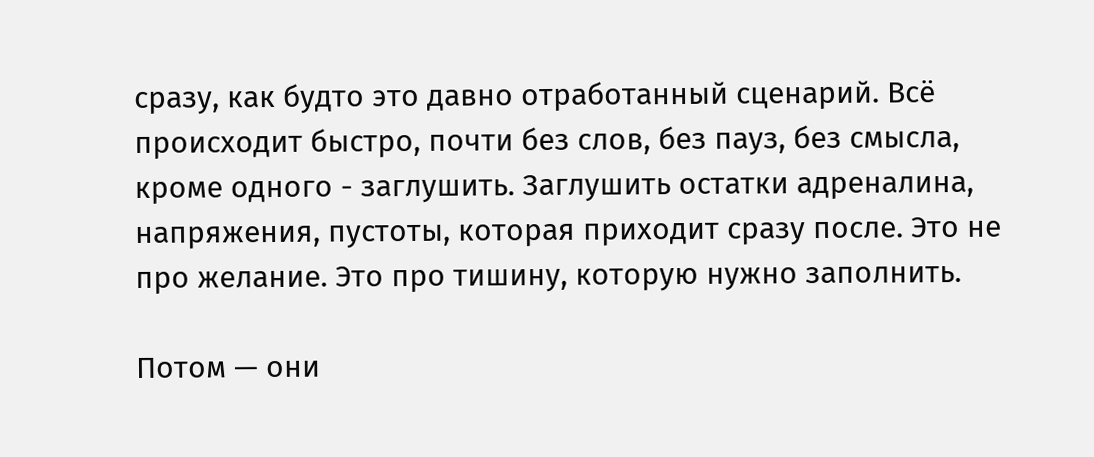сразу, как будто это давно отработанный сценарий. Всё происходит быстро, почти без слов, без пауз, без смысла, кроме одного - заглушить. Заглушить остатки адреналина, напряжения, пустоты, которая приходит сразу после. Это не про желание. Это про тишину, которую нужно заполнить.

Потом — они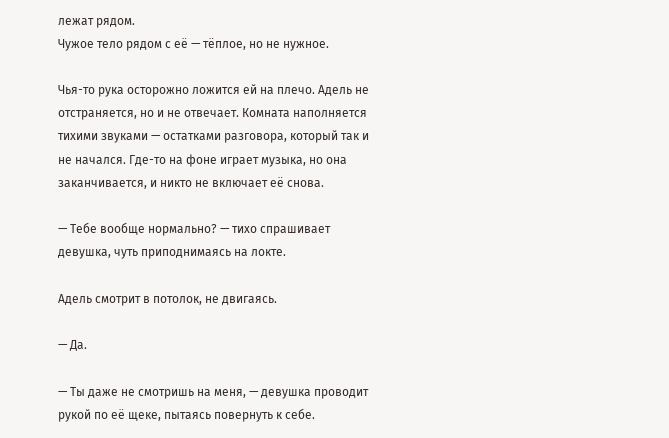лежат рядом.
Чужое тело рядом с её — тёплое, но не нужное.

Чья-то рука осторожно ложится ей на плечо. Адель не отстраняется, но и не отвечает. Комната наполняется тихими звуками — остатками разговора, который так и не начался. Где-то на фоне играет музыка, но она заканчивается, и никто не включает её снова.

— Тебе вообще нормально? — тихо спрашивает девушка, чуть приподнимаясь на локте.

Адель смотрит в потолок, не двигаясь.

— Да.

— Ты даже не смотришь на меня, — девушка проводит рукой по её щеке, пытаясь повернуть к себе.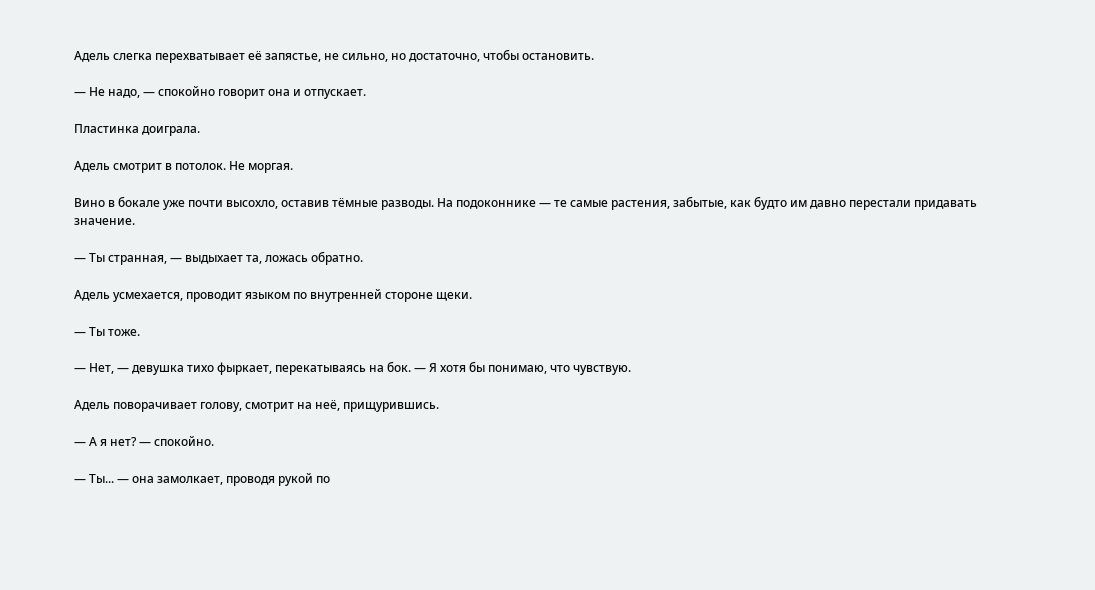Адель слегка перехватывает её запястье, не сильно, но достаточно, чтобы остановить.

— Не надо, — спокойно говорит она и отпускает.

Пластинка доиграла.

Адель смотрит в потолок. Не моргая.

Вино в бокале уже почти высохло, оставив тёмные разводы. На подоконнике — те самые растения, забытые, как будто им давно перестали придавать значение.

— Ты странная, — выдыхает та, ложась обратно.

Адель усмехается, проводит языком по внутренней стороне щеки.

— Ты тоже.

— Нет, — девушка тихо фыркает, перекатываясь на бок. — Я хотя бы понимаю, что чувствую.

Адель поворачивает голову, смотрит на неё, прищурившись.

— А я нет? — спокойно.

— Ты... — она замолкает, проводя рукой по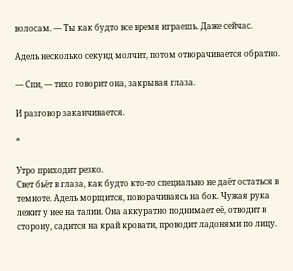волосам. — Ты как будто все время играешь. Даже сейчас.

Адель несколько секунд молчит, потом отворачивается обратно.

— Спи, — тихо говорит она, закрывая глаза.

И разговор заканчивается.

*

Утро приходит резко.
Свет бьёт в глаза, как будто кто-то специально не даёт остаться в темноте. Адель морщится, поворачиваясь на бок. Чужая рука лежит у нее на талии. Она аккуратно поднимает её, отводит в сторону, садится на край кровати, проводит ладонями по лицу.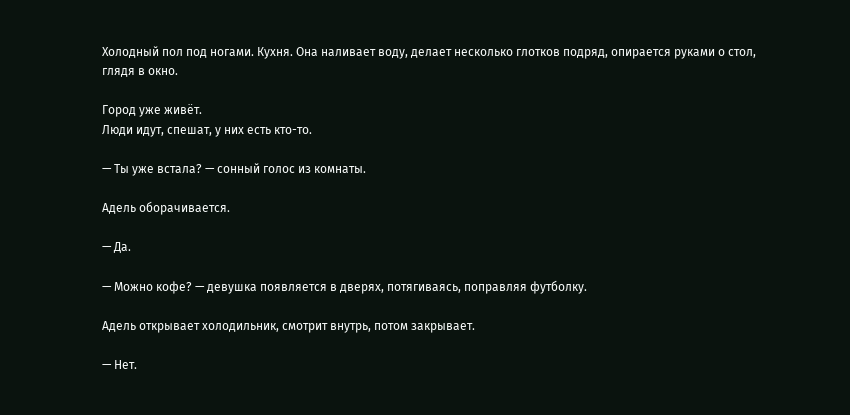Холодный пол под ногами. Кухня. Она наливает воду, делает несколько глотков подряд, опирается руками о стол, глядя в окно.

Город уже живёт.
Люди идут, спешат, у них есть кто-то.

— Ты уже встала? — сонный голос из комнаты.

Адель оборачивается.

— Да.

— Можно кофе? — девушка появляется в дверях, потягиваясь, поправляя футболку.

Адель открывает холодильник, смотрит внутрь, потом закрывает.

— Нет.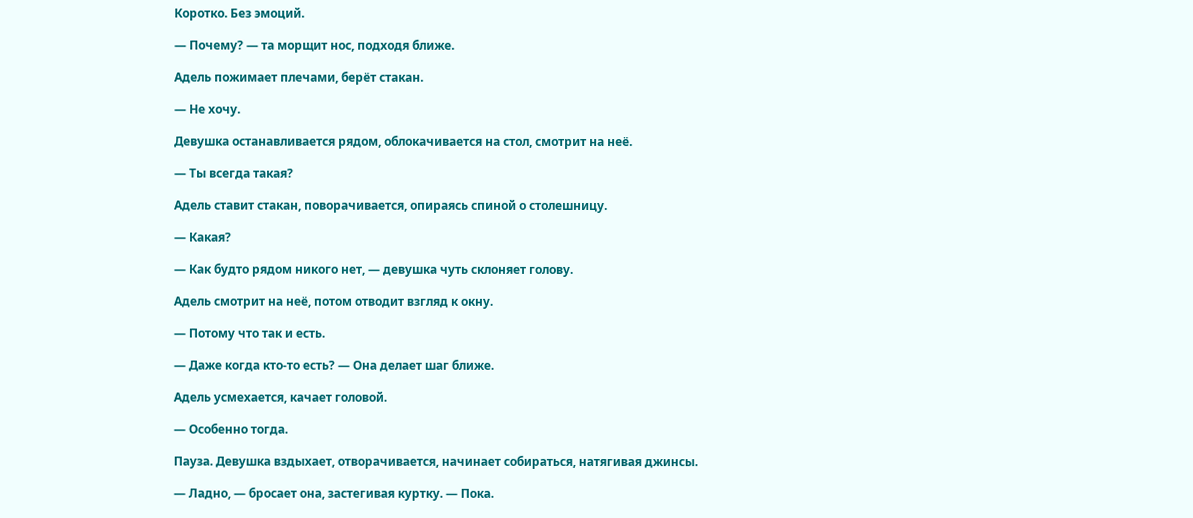Коротко. Без эмоций.

— Почему? — та морщит нос, подходя ближе.

Адель пожимает плечами, берёт стакан.

— Не хочу.

Девушка останавливается рядом, облокачивается на стол, смотрит на неё.

— Ты всегда такая?

Адель ставит стакан, поворачивается, опираясь спиной о столешницу.

— Какая?

— Как будто рядом никого нет, — девушка чуть склоняет голову.

Адель смотрит на неё, потом отводит взгляд к окну.

— Потому что так и есть.

— Даже когда кто-то есть? — Она делает шаг ближе.

Адель усмехается, качает головой.

— Особенно тогда.

Пауза. Девушка вздыхает, отворачивается, начинает собираться, натягивая джинсы.

— Ладно, — бросает она, застегивая куртку. — Пока.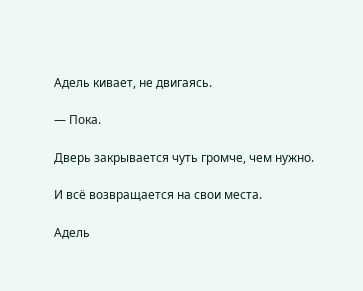Адель кивает, не двигаясь.

— Пока.

Дверь закрывается чуть громче, чем нужно.

И всё возвращается на свои места.

Адель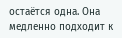остаётся одна. Она медленно подходит к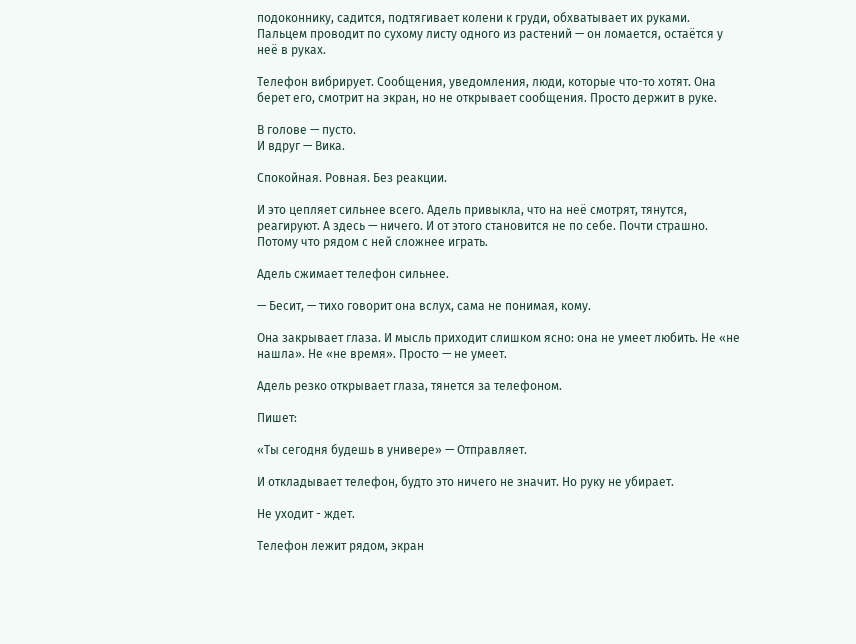подоконнику, садится, подтягивает колени к груди, обхватывает их руками. Пальцем проводит по сухому листу одного из растений — он ломается, остаётся у неё в руках.

Телефон вибрирует. Сообщения, уведомления, люди, которые что-то хотят. Она берет его, смотрит на экран, но не открывает сообщения. Просто держит в руке.

В голове — пусто.
И вдруг — Вика.

Спокойная. Ровная. Без реакции.

И это цепляет сильнее всего. Адель привыкла, что на неё смотрят, тянутся, реагируют. А здесь — ничего. И от этого становится не по себе. Почти страшно. Потому что рядом с ней сложнее играть.

Адель сжимает телефон сильнее.

— Бесит, — тихо говорит она вслух, сама не понимая, кому.

Она закрывает глаза. И мысль приходит слишком ясно: она не умеет любить. Не «не нашла». Не «не время». Просто — не умеет.

Адель резко открывает глаза, тянется за телефоном.

Пишет:

«Ты сегодня будешь в универе» — Отправляет.

И откладывает телефон, будто это ничего не значит. Но руку не убирает.

Не уходит - ждет.

Телефон лежит рядом, экран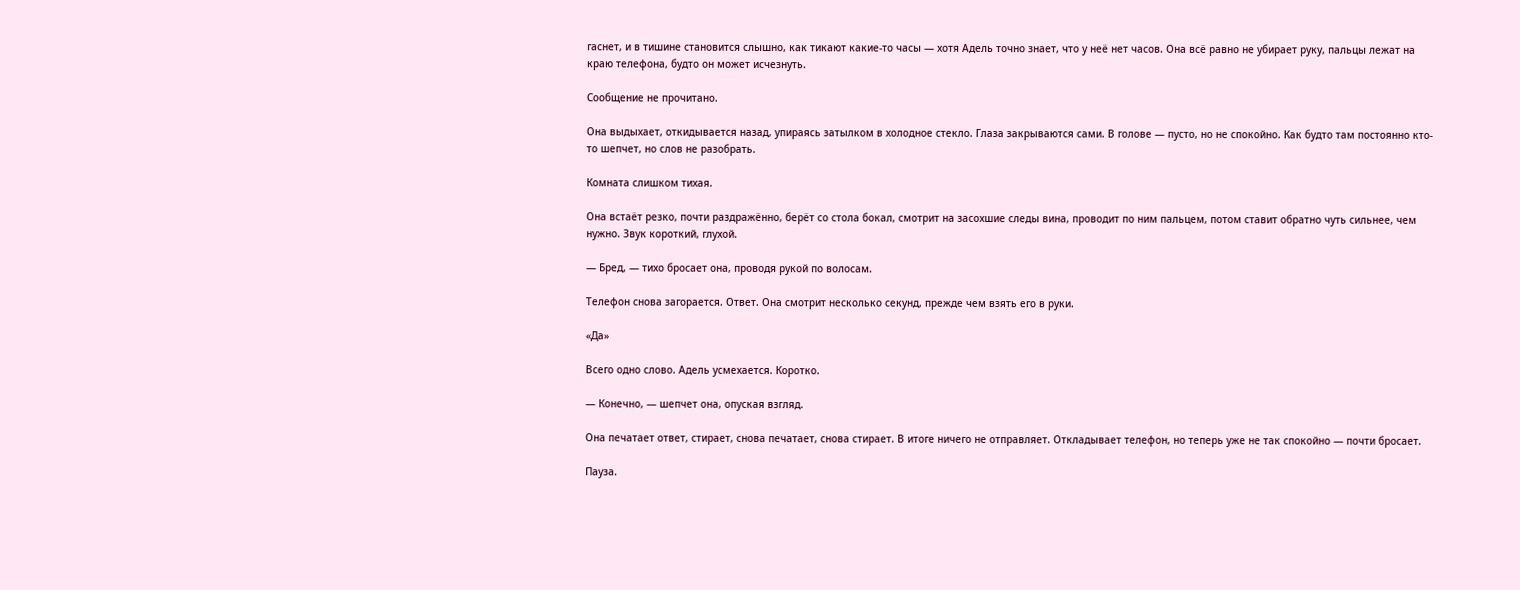гаснет, и в тишине становится слышно, как тикают какие-то часы — хотя Адель точно знает, что у неё нет часов. Она всё равно не убирает руку, пальцы лежат на краю телефона, будто он может исчезнуть.

Сообщение не прочитано.

Она выдыхает, откидывается назад, упираясь затылком в холодное стекло. Глаза закрываются сами. В голове — пусто, но не спокойно. Как будто там постоянно кто-то шепчет, но слов не разобрать.

Комната слишком тихая.

Она встаёт резко, почти раздражённо, берёт со стола бокал, смотрит на засохшие следы вина, проводит по ним пальцем, потом ставит обратно чуть сильнее, чем нужно. Звук короткий, глухой.

— Бред, — тихо бросает она, проводя рукой по волосам.

Телефон снова загорается. Ответ. Она смотрит несколько секунд, прежде чем взять его в руки.

«Да»

Всего одно слово. Адель усмехается. Коротко.

— Конечно, — шепчет она, опуская взгляд.

Она печатает ответ, стирает, снова печатает, снова стирает. В итоге ничего не отправляет. Откладывает телефон, но теперь уже не так спокойно — почти бросает.

Пауза.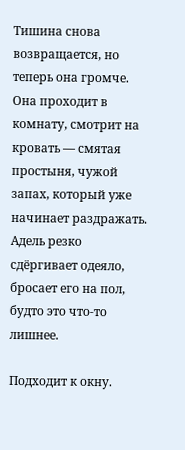Тишина снова возвращается, но теперь она громче. Она проходит в комнату, смотрит на кровать — смятая простыня, чужой запах, который уже начинает раздражать. Адель резко сдёргивает одеяло, бросает его на пол, будто это что-то лишнее.

Подходит к окну.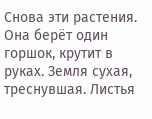Снова эти растения. Она берёт один горшок, крутит в руках. Земля сухая, треснувшая. Листья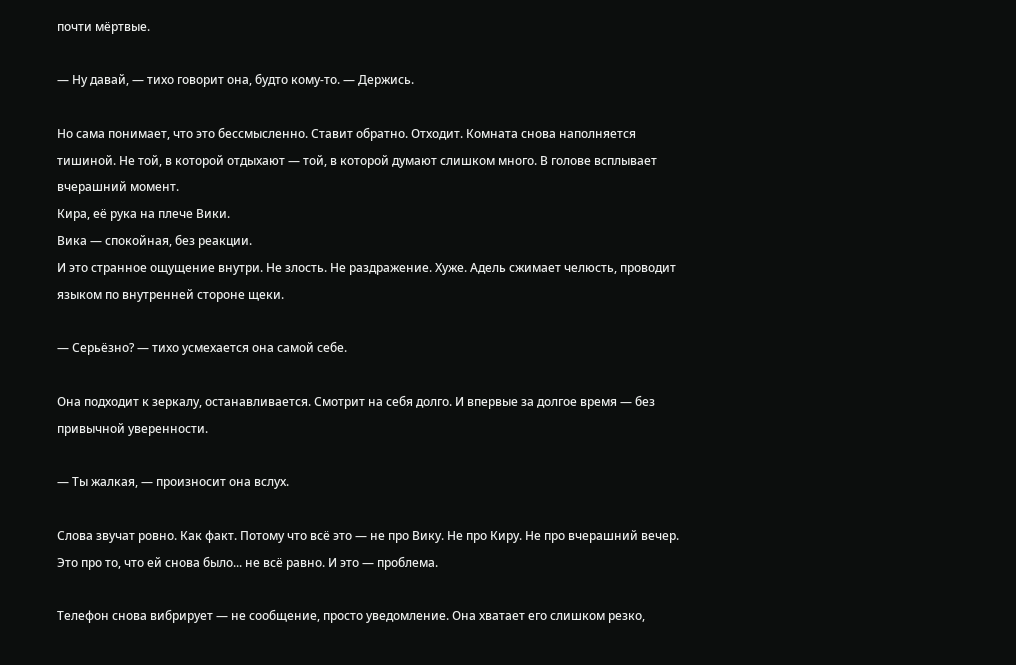почти мёртвые.

— Ну давай, — тихо говорит она, будто кому-то. — Держись.

Но сама понимает, что это бессмысленно. Ставит обратно. Отходит. Комната снова наполняется тишиной. Не той, в которой отдыхают — той, в которой думают слишком много. В голове всплывает вчерашний момент.
Кира, её рука на плече Вики.
Вика — спокойная, без реакции.
И это странное ощущение внутри. Не злость. Не раздражение. Хуже. Адель сжимает челюсть, проводит языком по внутренней стороне щеки.

— Серьёзно? — тихо усмехается она самой себе.

Она подходит к зеркалу, останавливается. Смотрит на себя долго. И впервые за долгое время — без привычной уверенности.

— Ты жалкая, — произносит она вслух.

Слова звучат ровно. Как факт. Потому что всё это — не про Вику. Не про Киру. Не про вчерашний вечер. Это про то, что ей снова было... не всё равно. И это — проблема.

Телефон снова вибрирует — не сообщение, просто уведомление. Она хватает его слишком резко,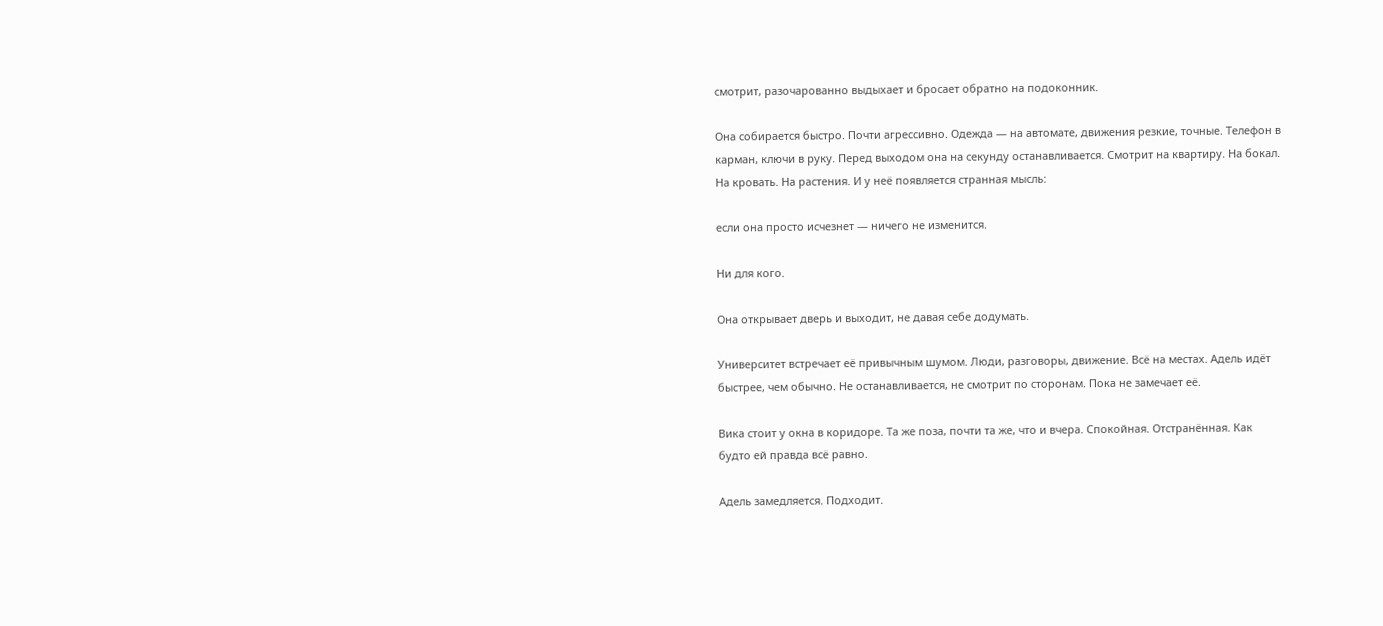смотрит, разочарованно выдыхает и бросает обратно на подоконник.

Она собирается быстро. Почти агрессивно. Одежда — на автомате, движения резкие, точные. Телефон в карман, ключи в руку. Перед выходом она на секунду останавливается. Смотрит на квартиру. На бокал. На кровать. На растения. И у неё появляется странная мысль:

если она просто исчезнет — ничего не изменится.

Ни для кого.

Она открывает дверь и выходит, не давая себе додумать.

Университет встречает её привычным шумом. Люди, разговоры, движение. Всё на местах. Адель идёт быстрее, чем обычно. Не останавливается, не смотрит по сторонам. Пока не замечает её.

Вика стоит у окна в коридоре. Та же поза, почти та же, что и вчера. Спокойная. Отстранённая. Как будто ей правда всё равно.

Адель замедляется. Подходит.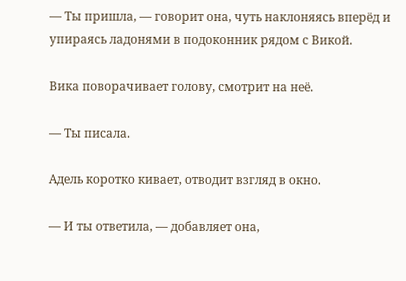— Ты пришла, — говорит она, чуть наклоняясь вперёд и упираясь ладонями в подоконник рядом с Викой.

Вика поворачивает голову, смотрит на неё.

— Ты писала.

Адель коротко кивает, отводит взгляд в окно.

— И ты ответила, — добавляет она,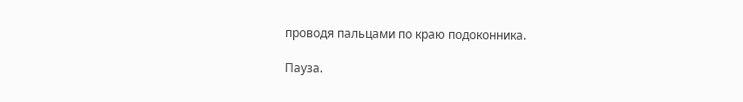проводя пальцами по краю подоконника.

Пауза.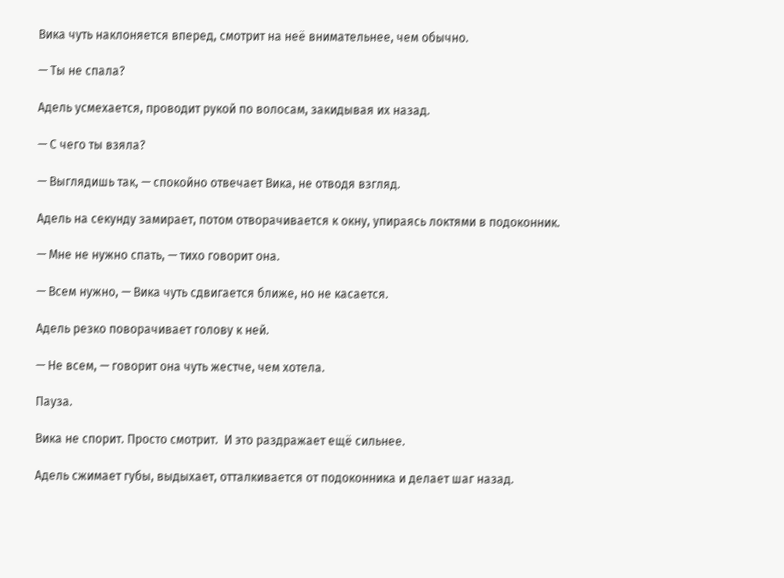Вика чуть наклоняется вперед, смотрит на неё внимательнее, чем обычно.

— Ты не спала?

Адель усмехается, проводит рукой по волосам, закидывая их назад.

— С чего ты взяла?

— Выглядишь так, — спокойно отвечает Вика, не отводя взгляд.

Адель на секунду замирает, потом отворачивается к окну, упираясь локтями в подоконник.

— Мне не нужно спать, — тихо говорит она.

— Всем нужно, — Вика чуть сдвигается ближе, но не касается.

Адель резко поворачивает голову к ней.

— Не всем, — говорит она чуть жестче, чем хотела.

Пауза.

Вика не спорит. Просто смотрит.  И это раздражает ещё сильнее.

Адель сжимает губы, выдыхает, отталкивается от подоконника и делает шаг назад.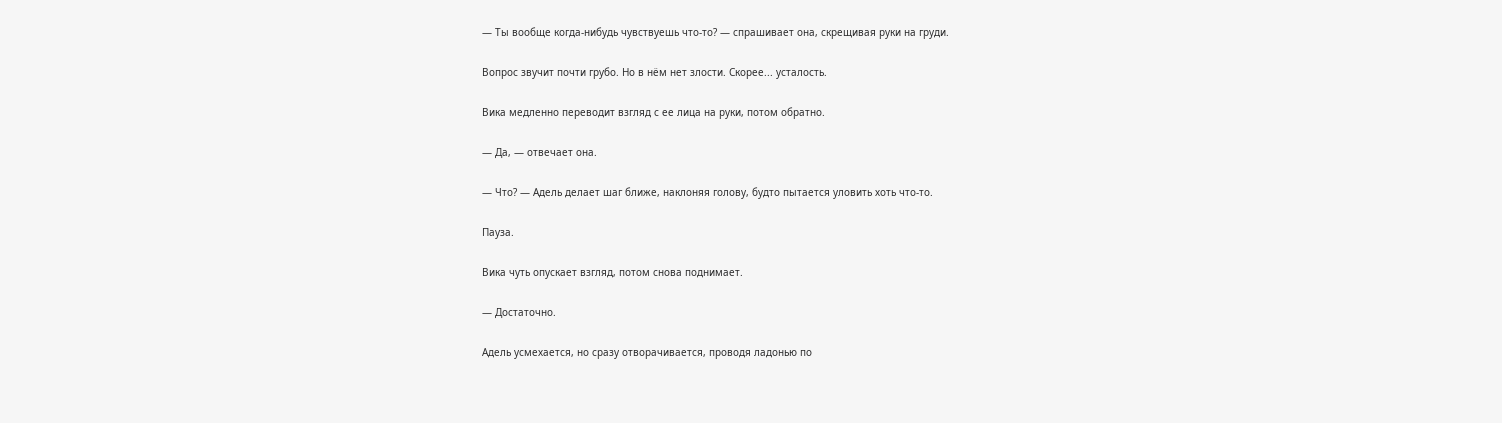— Ты вообще когда-нибудь чувствуешь что-то? — спрашивает она, скрещивая руки на груди.

Вопрос звучит почти грубо. Но в нём нет злости. Скорее... усталость.

Вика медленно переводит взгляд с ее лица на руки, потом обратно.

— Да, — отвечает она.

— Что? — Адель делает шаг ближе, наклоняя голову, будто пытается уловить хоть что-то.

Пауза.

Вика чуть опускает взгляд, потом снова поднимает.

— Достаточно.

Адель усмехается, но сразу отворачивается, проводя ладонью по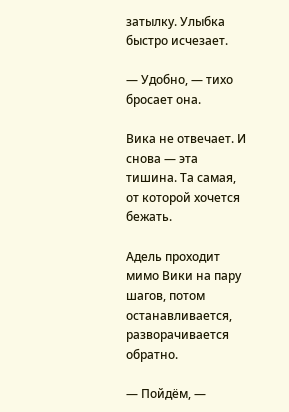затылку. Улыбка быстро исчезает.

— Удобно, — тихо бросает она.

Вика не отвечает. И снова — эта тишина. Та самая, от которой хочется бежать.

Адель проходит мимо Вики на пару шагов, потом останавливается, разворачивается обратно.

— Пойдём, —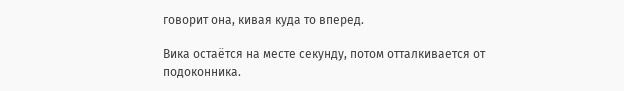говорит она, кивая куда то вперед.

Вика остаётся на месте секунду, потом отталкивается от подоконника.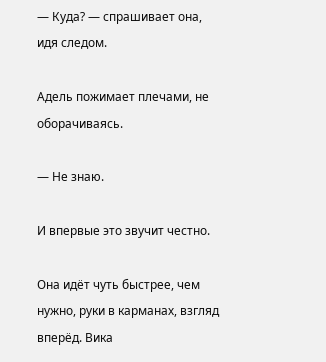— Куда? — спрашивает она, идя следом.

Адель пожимает плечами, не оборачиваясь.

— Не знаю.

И впервые это звучит честно.

Она идёт чуть быстрее, чем нужно, руки в карманах, взгляд вперёд. Вика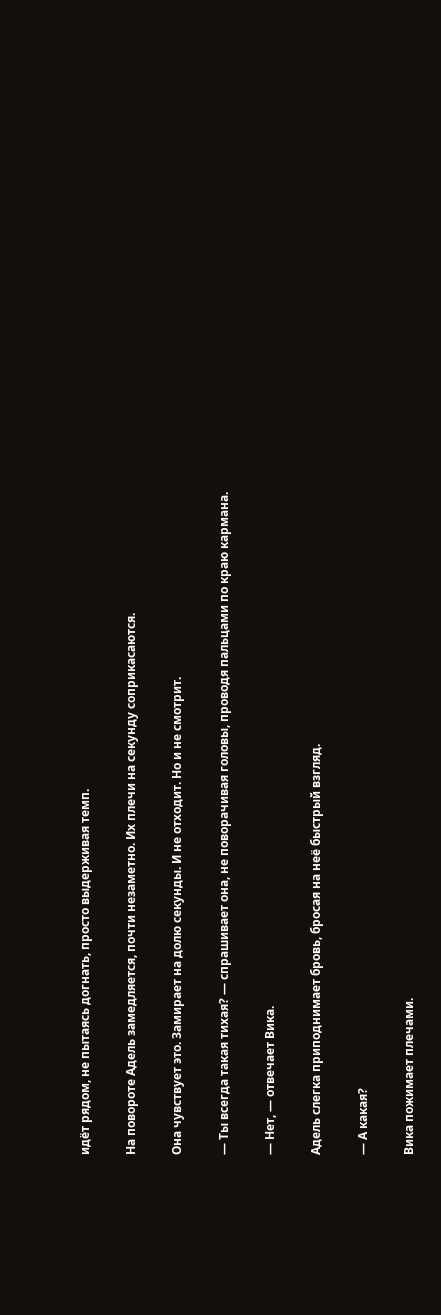идёт рядом, не пытаясь догнать, просто выдерживая темп.

На повороте Адель замедляется, почти незаметно. Их плечи на секунду соприкасаются.

Она чувствует это. Замирает на долю секунды. И не отходит. Но и не смотрит.

— Ты всегда такая тихая? — спрашивает она, не поворачивая головы, проводя пальцами по краю кармана.

— Нет, — отвечает Вика.

Адель слегка приподнимает бровь, бросая на неё быстрый взгляд.

— А какая?

Вика пожимает плечами.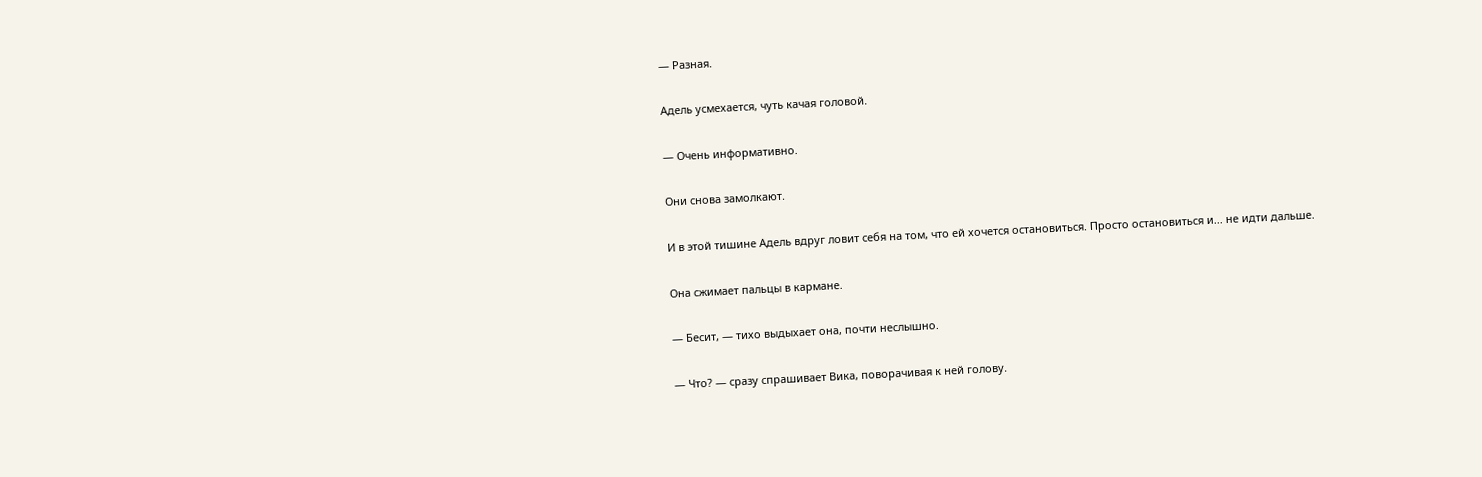— Разная.

Адель усмехается, чуть качая головой.

— Очень информативно.

Они снова замолкают.

И в этой тишине Адель вдруг ловит себя на том, что ей хочется остановиться. Просто остановиться и... не идти дальше.

Она сжимает пальцы в кармане.

— Бесит, — тихо выдыхает она, почти неслышно.

— Что? — сразу спрашивает Вика, поворачивая к ней голову.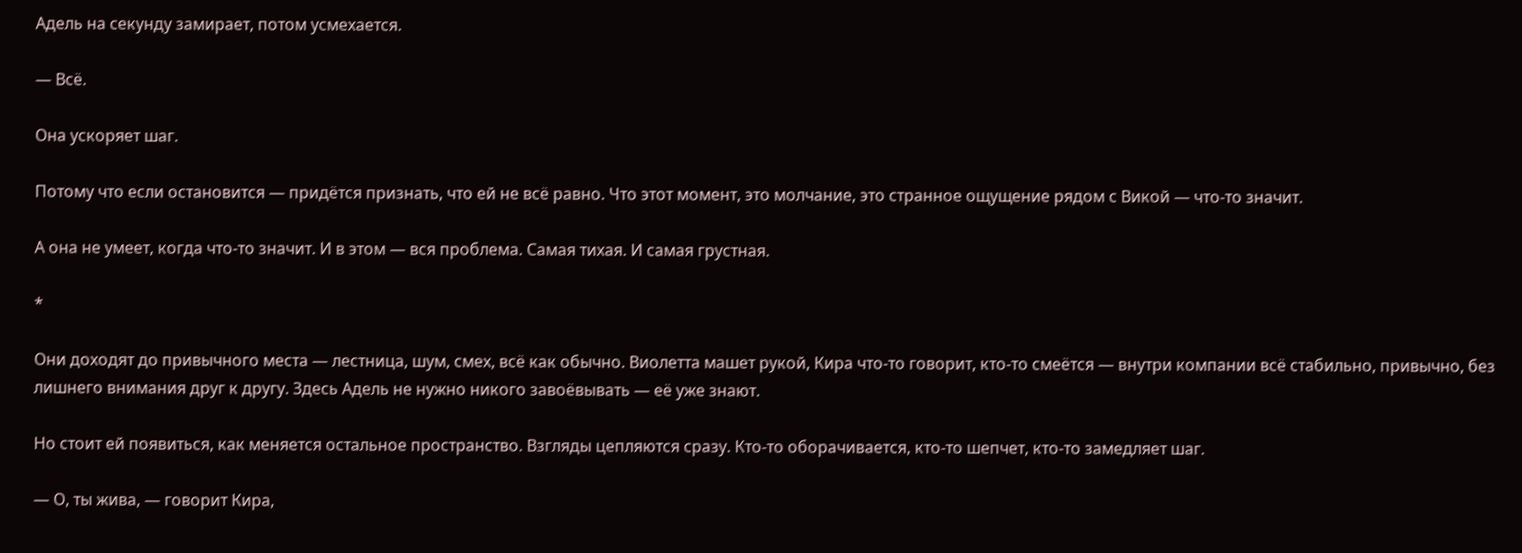Адель на секунду замирает, потом усмехается.

— Всё.

Она ускоряет шаг.

Потому что если остановится — придётся признать, что ей не всё равно. Что этот момент, это молчание, это странное ощущение рядом с Викой — что-то значит.

А она не умеет, когда что-то значит. И в этом — вся проблема. Самая тихая. И самая грустная.

*

Они доходят до привычного места — лестница, шум, смех, всё как обычно. Виолетта машет рукой, Кира что-то говорит, кто-то смеётся — внутри компании всё стабильно, привычно, без лишнего внимания друг к другу. Здесь Адель не нужно никого завоёвывать — её уже знают.

Но стоит ей появиться, как меняется остальное пространство. Взгляды цепляются сразу. Кто-то оборачивается, кто-то шепчет, кто-то замедляет шаг.

— О, ты жива, — говорит Кира,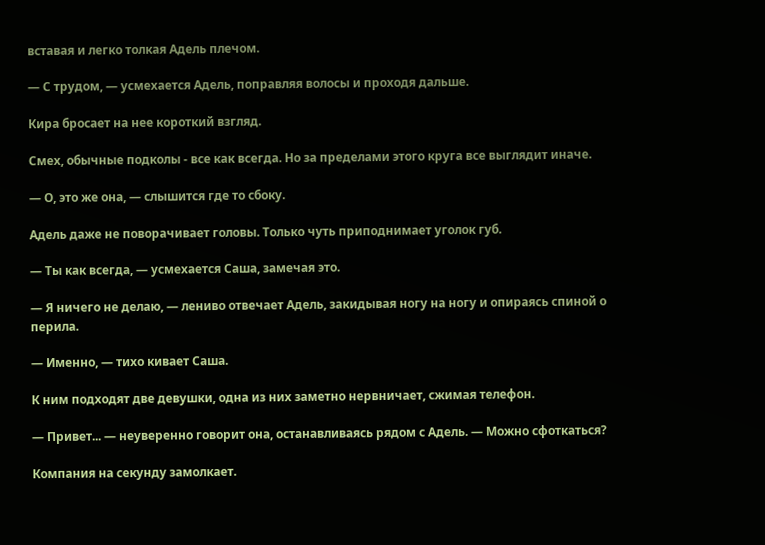вставая и легко толкая Адель плечом.

— С трудом, — усмехается Адель, поправляя волосы и проходя дальше.

Кира бросает на нее короткий взгляд.

Смех, обычные подколы - все как всегда. Но за пределами этого круга все выглядит иначе.

— О, это же она, — слышится где то сбоку.

Адель даже не поворачивает головы. Только чуть приподнимает уголок губ.

— Ты как всегда, — усмехается Саша, замечая это.

— Я ничего не делаю, — лениво отвечает Адель, закидывая ногу на ногу и опираясь спиной о перила.

— Именно, — тихо кивает Саша.

К ним подходят две девушки, одна из них заметно нервничает, сжимая телефон.

— Привет... — неуверенно говорит она, останавливаясь рядом с Адель. — Можно сфоткаться?

Компания на секунду замолкает.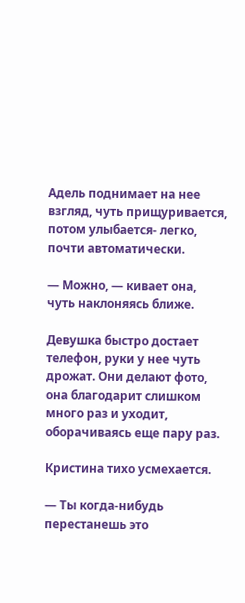Адель поднимает на нее взгляд, чуть прищуривается, потом улыбается- легко, почти автоматически.

— Можно, — кивает она, чуть наклоняясь ближе.

Девушка быстро достает телефон, руки у нее чуть дрожат. Они делают фото, она благодарит слишком много раз и уходит, оборачиваясь еще пару раз.

Кристина тихо усмехается.

— Ты когда-нибудь перестанешь это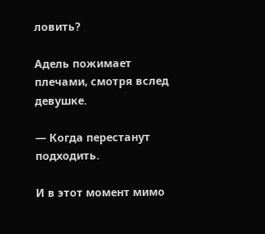ловить?

Адель пожимает плечами, смотря вслед девушке.

— Когда перестанут подходить.

И в этот момент мимо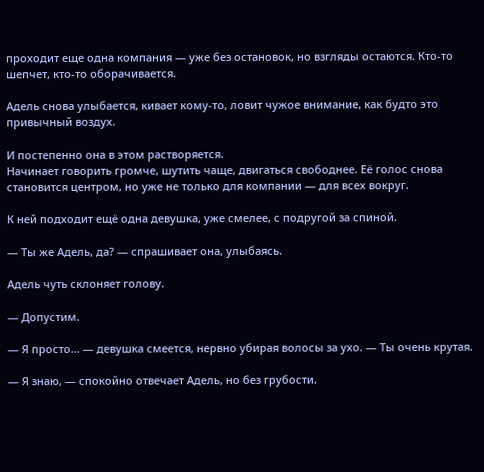проходит еще одна компания — уже без остановок, но взгляды остаются. Кто-то шепчет, кто-то оборачивается.

Адель снова улыбается, кивает кому-то, ловит чужое внимание, как будто это привычный воздух.

И постепенно она в этом растворяется.
Начинает говорить громче, шутить чаще, двигаться свободнее. Её голос снова становится центром, но уже не только для компании — для всех вокруг.

К ней подходит ещё одна девушка, уже смелее, с подругой за спиной.

— Ты же Адель, да? — спрашивает она, улыбаясь.

Адель чуть склоняет голову.

— Допустим.

— Я просто... — девушка смеется, нервно убирая волосы за ухо. — Ты очень крутая.

— Я знаю, — спокойно отвечает Адель, но без грубости.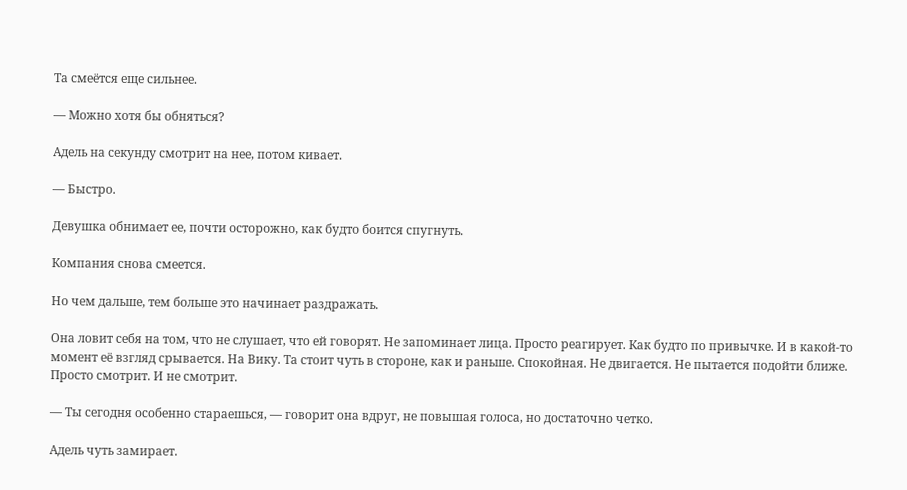Та смеётся еще сильнее.

— Можно хотя бы обняться?

Адель на секунду смотрит на нее, потом кивает.

— Быстро.

Девушка обнимает ее, почти осторожно, как будто боится спугнуть.

Компания снова смеется.

Но чем дальше, тем больше это начинает раздражать.

Она ловит себя на том, что не слушает, что ей говорят. Не запоминает лица. Просто реагирует. Как будто по привычке. И в какой-то момент её взгляд срывается. На Вику. Та стоит чуть в стороне, как и раньше. Спокойная. Не двигается. Не пытается подойти ближе. Просто смотрит. И не смотрит.

— Ты сегодня особенно стараешься, — говорит она вдруг, не повышая голоса, но достаточно четко.

Адель чуть замирает.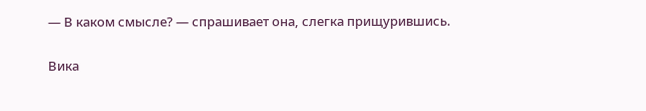— В каком смысле? — спрашивает она, слегка прищурившись.

Вика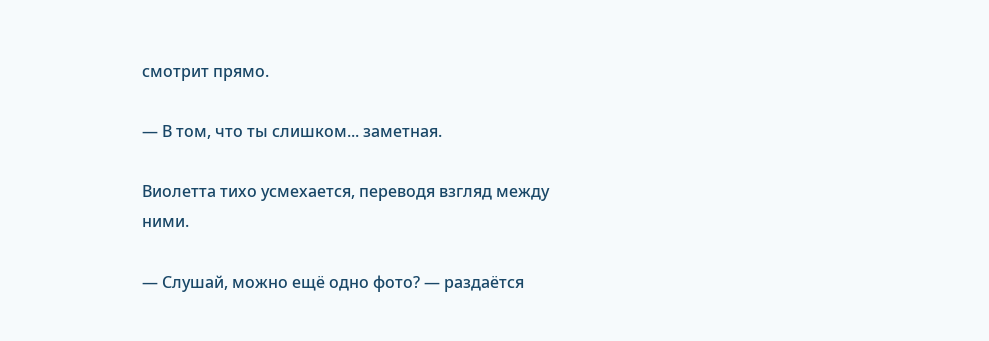смотрит прямо.

— В том, что ты слишком... заметная.

Виолетта тихо усмехается, переводя взгляд между ними.

— Слушай, можно ещё одно фото? — раздаётся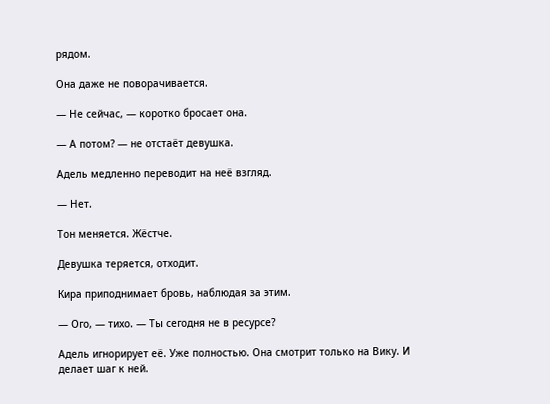рядом.

Она даже не поворачивается.

— Не сейчас, — коротко бросает она.

— А потом? — не отстаёт девушка.

Адель медленно переводит на неё взгляд.

— Нет.

Тон меняется. Жёстче.

Девушка теряется, отходит.

Кира приподнимает бровь, наблюдая за этим.

— Ого, — тихо. — Ты сегодня не в ресурсе?

Адель игнорирует её. Уже полностью. Она смотрит только на Вику. И делает шаг к ней.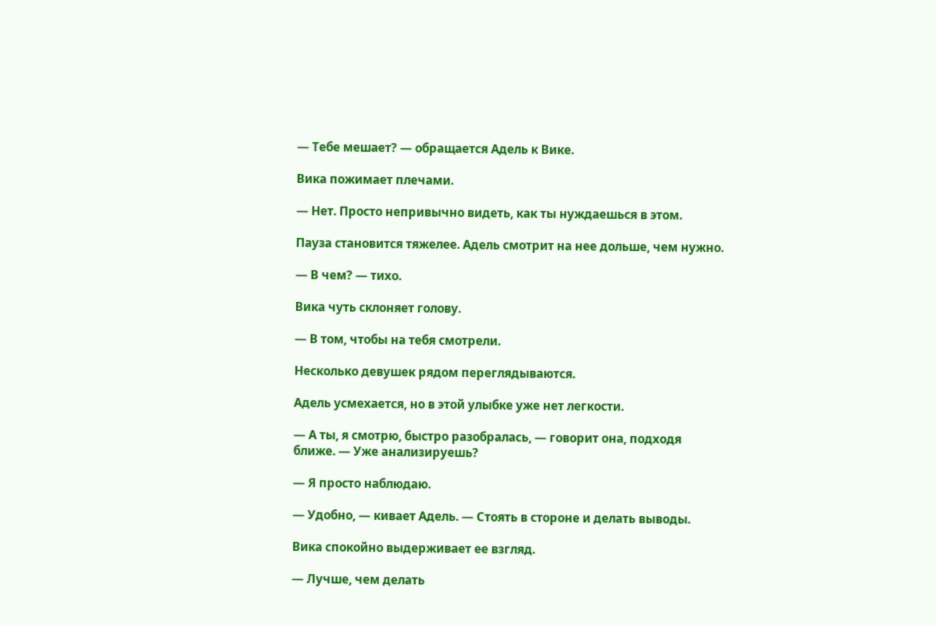— Тебе мешает? — обращается Адель к Вике.

Вика пожимает плечами.

— Нет. Просто непривычно видеть, как ты нуждаешься в этом.

Пауза становится тяжелее. Адель смотрит на нее дольше, чем нужно.

— В чем? — тихо.

Вика чуть склоняет голову.

— В том, чтобы на тебя смотрели.

Несколько девушек рядом переглядываются.

Адель усмехается, но в этой улыбке уже нет легкости.

— А ты, я смотрю, быстро разобралась, — говорит она, подходя ближе. — Уже анализируешь?

— Я просто наблюдаю.

— Удобно, — кивает Адель. — Стоять в стороне и делать выводы.

Вика спокойно выдерживает ее взгляд.

— Лучше, чем делать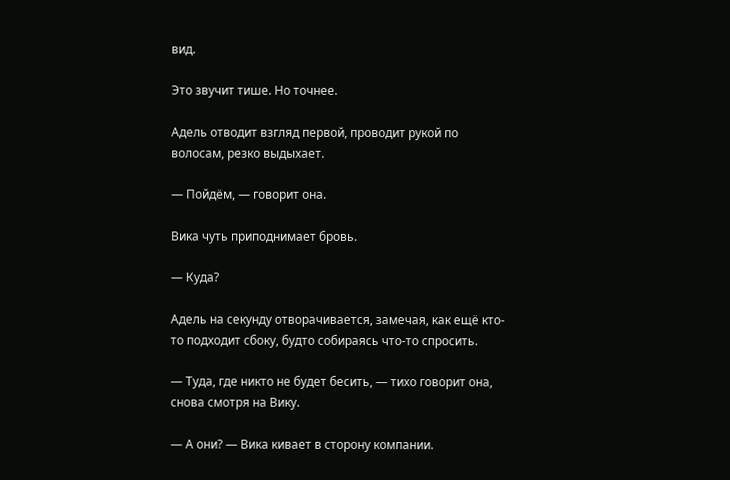вид.

Это звучит тише. Но точнее.

Адель отводит взгляд первой, проводит рукой по волосам, резко выдыхает.

— Пойдём, — говорит она.

Вика чуть приподнимает бровь.

— Куда?

Адель на секунду отворачивается, замечая, как ещё кто-то подходит сбоку, будто собираясь что-то спросить.

— Туда, где никто не будет бесить, — тихо говорит она, снова смотря на Вику.

— А они? — Вика кивает в сторону компании.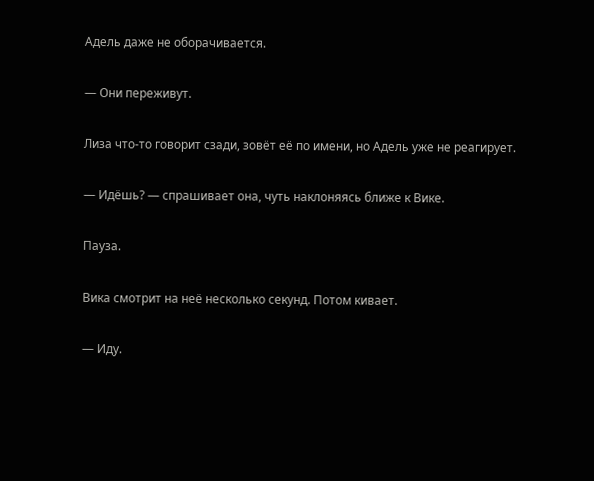Адель даже не оборачивается.

— Они переживут.

Лиза что-то говорит сзади, зовёт её по имени, но Адель уже не реагирует.

— Идёшь? — спрашивает она, чуть наклоняясь ближе к Вике.

Пауза.

Вика смотрит на неё несколько секунд. Потом кивает.

— Иду.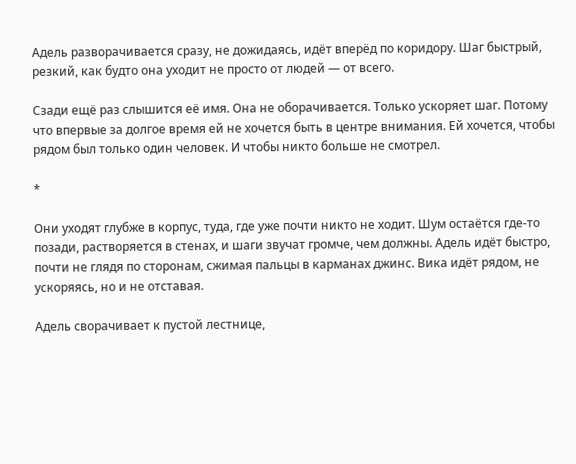Адель разворачивается сразу, не дожидаясь, идёт вперёд по коридору. Шаг быстрый, резкий, как будто она уходит не просто от людей — от всего.

Сзади ещё раз слышится её имя. Она не оборачивается. Только ускоряет шаг. Потому что впервые за долгое время ей не хочется быть в центре внимания. Ей хочется, чтобы рядом был только один человек. И чтобы никто больше не смотрел.

*

Они уходят глубже в корпус, туда, где уже почти никто не ходит. Шум остаётся где-то позади, растворяется в стенах, и шаги звучат громче, чем должны. Адель идёт быстро, почти не глядя по сторонам, сжимая пальцы в карманах джинс. Вика идёт рядом, не ускоряясь, но и не отставая.

Адель сворачивает к пустой лестнице,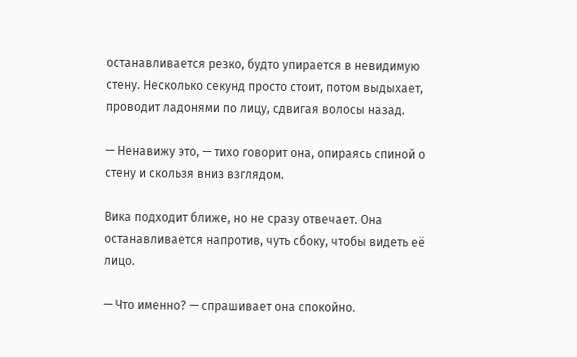останавливается резко, будто упирается в невидимую стену. Несколько секунд просто стоит, потом выдыхает, проводит ладонями по лицу, сдвигая волосы назад.

— Ненавижу это, — тихо говорит она, опираясь спиной о стену и скользя вниз взглядом.

Вика подходит ближе, но не сразу отвечает. Она останавливается напротив, чуть сбоку, чтобы видеть её лицо.

— Что именно? — спрашивает она спокойно.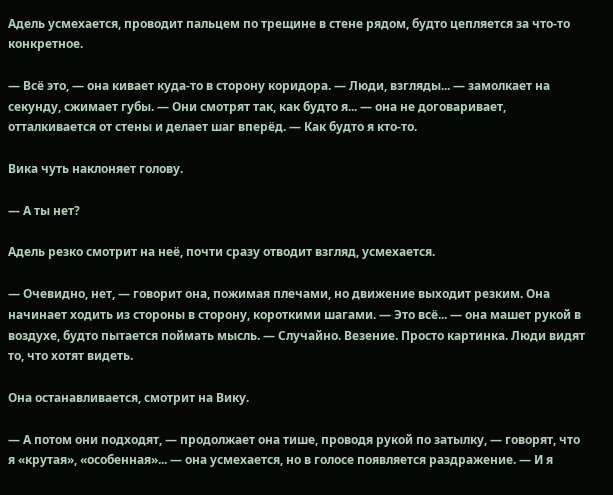Адель усмехается, проводит пальцем по трещине в стене рядом, будто цепляется за что-то конкретное.

— Всё это, — она кивает куда-то в сторону коридора. — Люди, взгляды... — замолкает на секунду, сжимает губы. — Они смотрят так, как будто я... — она не договаривает, отталкивается от стены и делает шаг вперёд. — Как будто я кто-то.

Вика чуть наклоняет голову.

— А ты нет?

Адель резко смотрит на неё, почти сразу отводит взгляд, усмехается.

— Очевидно, нет, — говорит она, пожимая плечами, но движение выходит резким. Она начинает ходить из стороны в сторону, короткими шагами. — Это всё... — она машет рукой в воздухе, будто пытается поймать мысль. — Случайно. Везение. Просто картинка. Люди видят то, что хотят видеть.

Она останавливается, смотрит на Вику.

— А потом они подходят, — продолжает она тише, проводя рукой по затылку, — говорят, что я «крутая», «особенная»... — она усмехается, но в голосе появляется раздражение. — И я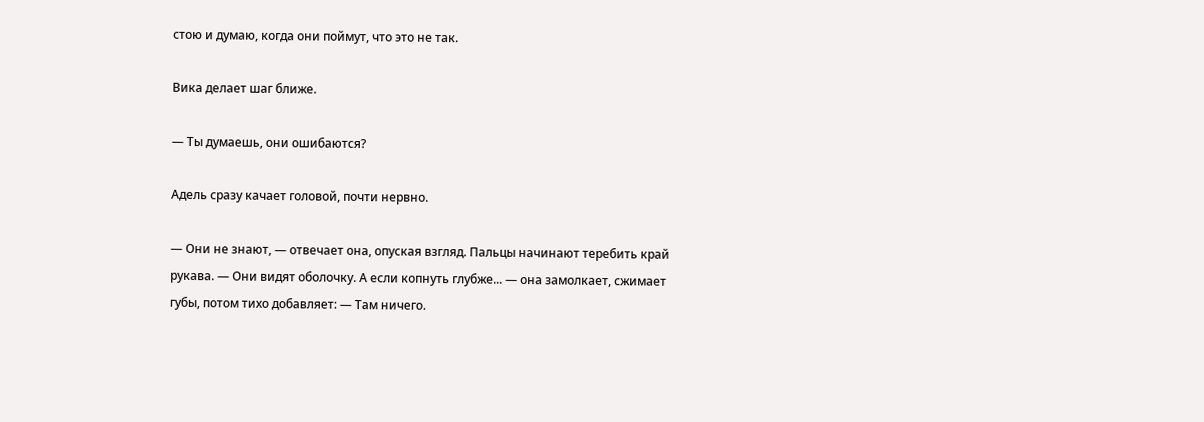стою и думаю, когда они поймут, что это не так.

Вика делает шаг ближе.

— Ты думаешь, они ошибаются?

Адель сразу качает головой, почти нервно.

— Они не знают, — отвечает она, опуская взгляд. Пальцы начинают теребить край рукава. — Они видят оболочку. А если копнуть глубже... — она замолкает, сжимает губы, потом тихо добавляет: — Там ничего.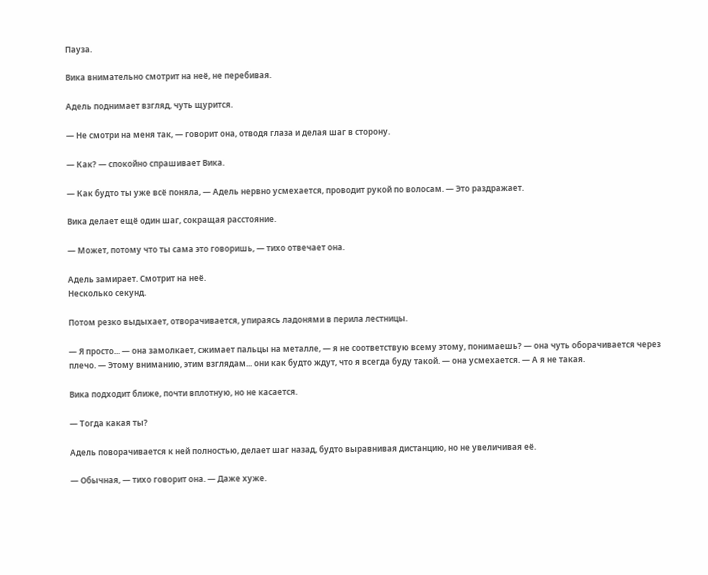Пауза.

Вика внимательно смотрит на неё, не перебивая.

Адель поднимает взгляд, чуть щурится.

— Не смотри на меня так, — говорит она, отводя глаза и делая шаг в сторону.

— Как? — спокойно спрашивает Вика.

— Как будто ты уже всё поняла, — Адель нервно усмехается, проводит рукой по волосам. — Это раздражает.

Вика делает ещё один шаг, сокращая расстояние.

— Может, потому что ты сама это говоришь, — тихо отвечает она.

Адель замирает. Смотрит на неё.
Несколько секунд.

Потом резко выдыхает, отворачивается, упираясь ладонями в перила лестницы.

— Я просто... — она замолкает, сжимает пальцы на металле, — я не соответствую всему этому, понимаешь? — она чуть оборачивается через плечо. — Этому вниманию, этим взглядам... они как будто ждут, что я всегда буду такой. — она усмехается. — А я не такая.

Вика подходит ближе, почти вплотную, но не касается.

— Тогда какая ты?

Адель поворачивается к ней полностью, делает шаг назад, будто выравнивая дистанцию, но не увеличивая её.

— Обычная, — тихо говорит она. — Даже хуже.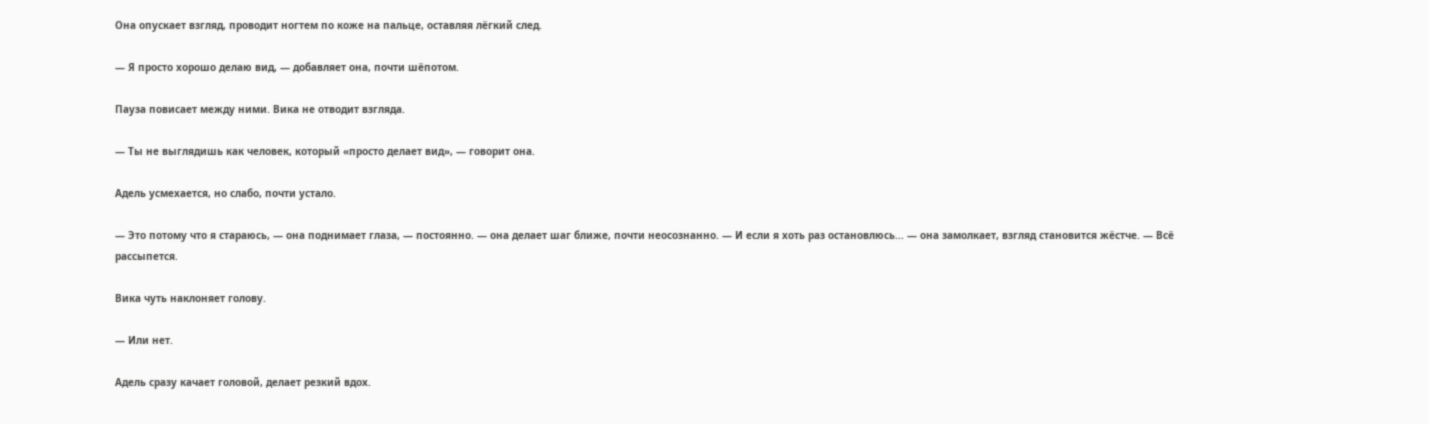Она опускает взгляд, проводит ногтем по коже на пальце, оставляя лёгкий след.

— Я просто хорошо делаю вид, — добавляет она, почти шёпотом.

Пауза повисает между ними. Вика не отводит взгляда.

— Ты не выглядишь как человек, который «просто делает вид», — говорит она.

Адель усмехается, но слабо, почти устало.

— Это потому что я стараюсь, — она поднимает глаза, — постоянно. — она делает шаг ближе, почти неосознанно. — И если я хоть раз остановлюсь... — она замолкает, взгляд становится жёстче. — Всё рассыпется.

Вика чуть наклоняет голову.

— Или нет.

Адель сразу качает головой, делает резкий вдох.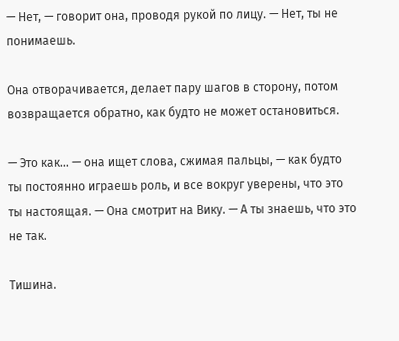— Нет, — говорит она, проводя рукой по лицу. — Нет, ты не понимаешь.

Она отворачивается, делает пару шагов в сторону, потом возвращается обратно, как будто не может остановиться.

— Это как... — она ищет слова, сжимая пальцы, — как будто ты постоянно играешь роль, и все вокруг уверены, что это ты настоящая. — Она смотрит на Вику. — А ты знаешь, что это не так.

Тишина.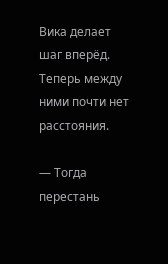Вика делает шаг вперёд. Теперь между ними почти нет расстояния.

— Тогда перестань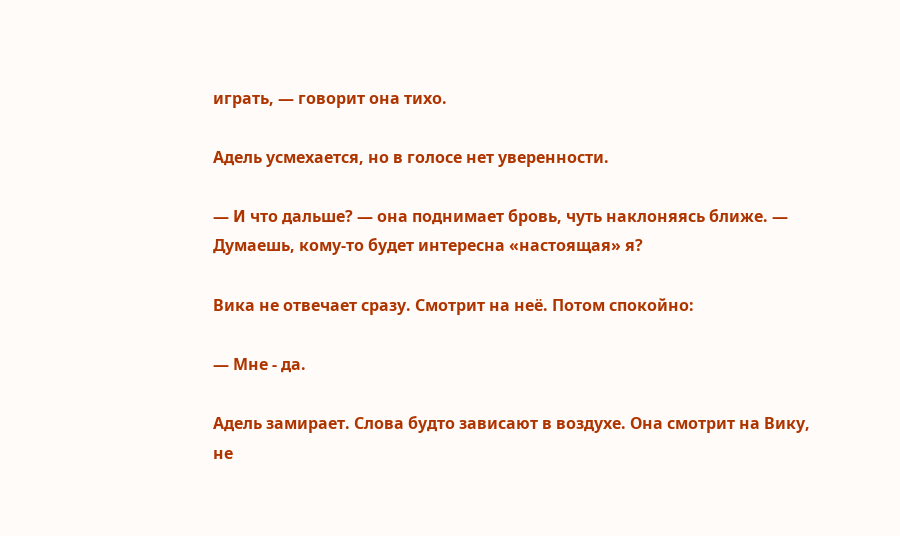играть, — говорит она тихо.

Адель усмехается, но в голосе нет уверенности.

— И что дальше? — она поднимает бровь, чуть наклоняясь ближе. — Думаешь, кому-то будет интересна «настоящая» я?

Вика не отвечает сразу. Смотрит на неё. Потом спокойно:

— Мне - да.

Адель замирает. Слова будто зависают в воздухе. Она смотрит на Вику, не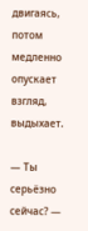двигаясь, потом медленно опускает взгляд, выдыхает.

— Ты серьёзно сейчас? —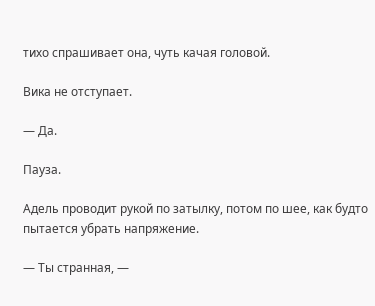тихо спрашивает она, чуть качая головой.

Вика не отступает.

— Да.

Пауза.

Адель проводит рукой по затылку, потом по шее, как будто пытается убрать напряжение.

— Ты странная, —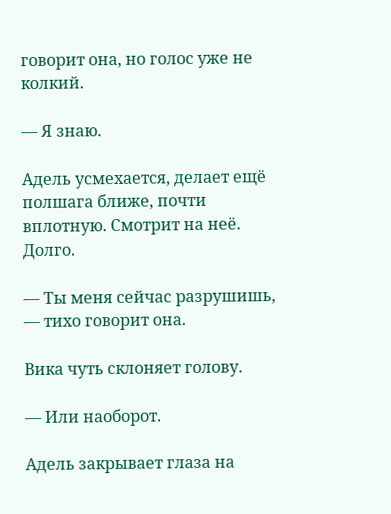говорит она, но голос уже не колкий.

— Я знаю.

Адель усмехается, делает ещё полшага ближе, почти вплотную. Смотрит на неё. Долго.

— Ты меня сейчас разрушишь, — тихо говорит она.

Вика чуть склоняет голову.

— Или наоборот.

Адель закрывает глаза на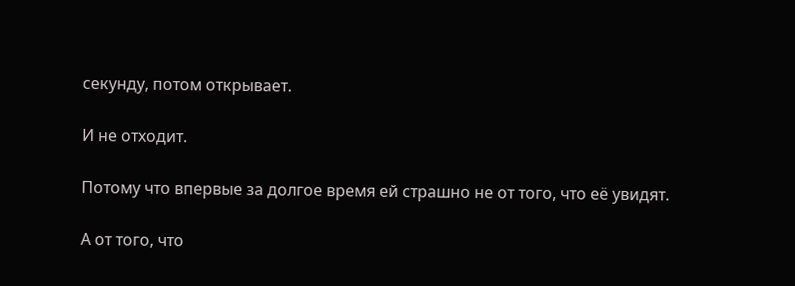секунду, потом открывает.

И не отходит.

Потому что впервые за долгое время ей страшно не от того, что её увидят.

А от того, что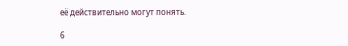её действительно могут понять.

6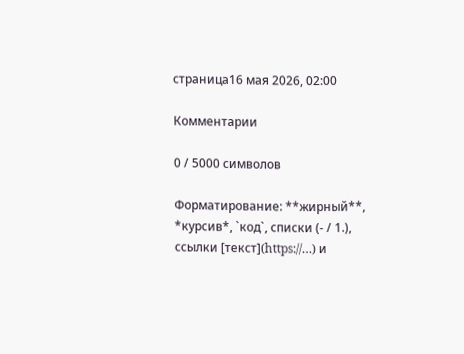страница16 мая 2026, 02:00

Комментарии

0 / 5000 символов

Форматирование: **жирный**, *курсив*, `код`, списки (- / 1.), ссылки [текст](https://…) и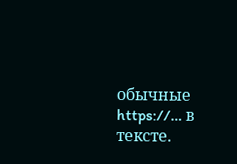обычные https://… в тексте.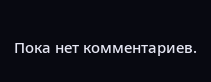Пока нет комментариев.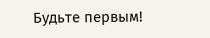Будьте первым!